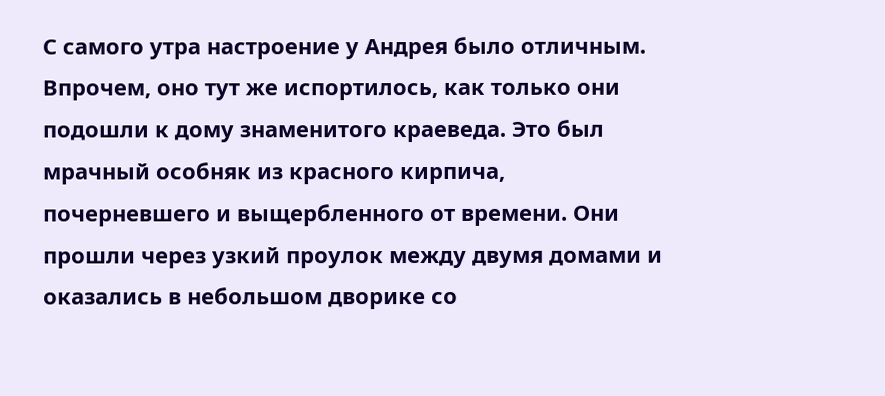С самого утра настроение у Андрея было отличным. Впрочем, оно тут же испортилось, как только они подошли к дому знаменитого краеведа. Это был мрачный особняк из красного кирпича, почерневшего и выщербленного от времени. Они прошли через узкий проулок между двумя домами и оказались в небольшом дворике со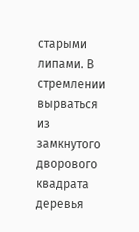старыми липами. В стремлении вырваться из замкнутого дворового квадрата деревья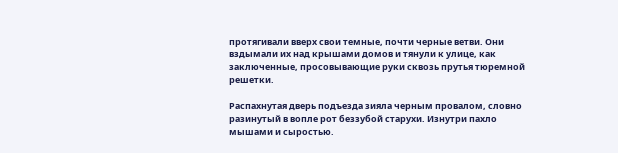протягивали вверх свои темные, почти черные ветви. Они вздымали их над крышами домов и тянули к улице, как заключенные, просовывающие руки сквозь прутья тюремной решетки.

Распахнутая дверь подъезда зияла черным провалом, словно разинутый в вопле рот беззубой старухи. Изнутри пахло мышами и сыростью.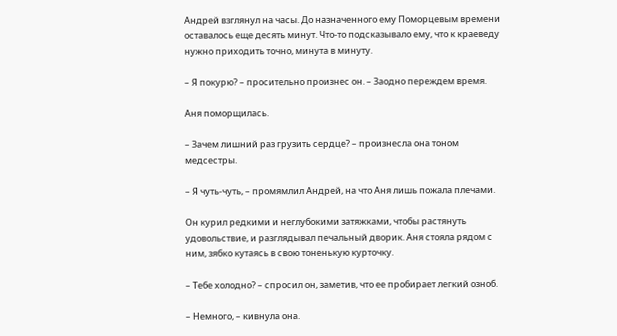Андрей взглянул на часы. До назначенного ему Поморцевым времени оставалось еще десять минут. Что-то подсказывало ему, что к краеведу нужно приходить точно, минута в минуту.

– Я покурю? – просительно произнес он. – Заодно переждем время.

Аня поморщилась.

– Зачем лишний раз грузить сердце? – произнесла она тоном медсестры.

– Я чуть-чуть, – промямлил Андрей, на что Аня лишь пожала плечами.

Он курил редкими и неглубокими затяжками, чтобы растянуть удовольствие, и разглядывал печальный дворик. Аня стояла рядом с ним, зябко кутаясь в свою тоненькую курточку.

– Тебе холодно? – спросил он, заметив, что ее пробирает легкий озноб.

– Немного, – кивнула она.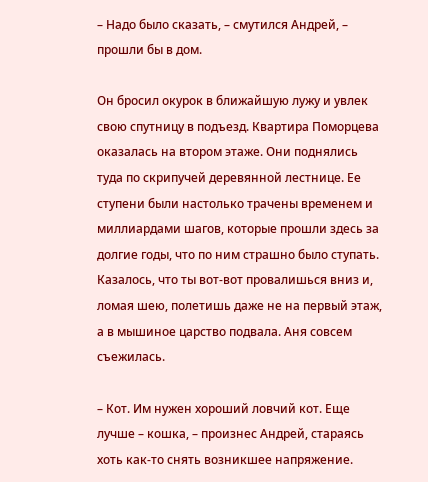– Надо было сказать, – смутился Андрей, – прошли бы в дом.

Он бросил окурок в ближайшую лужу и увлек свою спутницу в подъезд. Квартира Поморцева оказалась на втором этаже. Они поднялись туда по скрипучей деревянной лестнице. Ее ступени были настолько трачены временем и миллиардами шагов, которые прошли здесь за долгие годы, что по ним страшно было ступать. Казалось, что ты вот-вот провалишься вниз и, ломая шею, полетишь даже не на первый этаж, а в мышиное царство подвала. Аня совсем съежилась.

– Кот. Им нужен хороший ловчий кот. Еще лучше – кошка, – произнес Андрей, стараясь хоть как-то снять возникшее напряжение.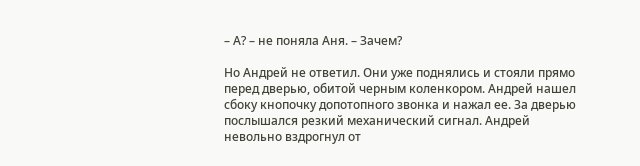– А? – не поняла Аня. – Зачем?

Но Андрей не ответил. Они уже поднялись и стояли прямо перед дверью, обитой черным коленкором. Андрей нашел сбоку кнопочку допотопного звонка и нажал ее. За дверью послышался резкий механический сигнал. Андрей невольно вздрогнул от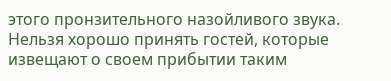этого пронзительного назойливого звука. Нельзя хорошо принять гостей, которые извещают о своем прибытии таким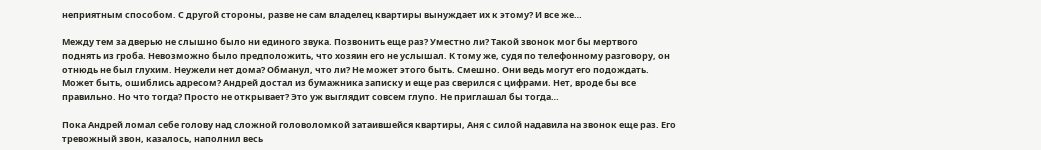неприятным способом. С другой стороны, разве не сам владелец квартиры вынуждает их к этому? И все же…

Между тем за дверью не слышно было ни единого звука. Позвонить еще раз? Уместно ли? Такой звонок мог бы мертвого поднять из гроба. Невозможно было предположить, что хозяин его не услышал. К тому же, судя по телефонному разговору, он отнюдь не был глухим. Неужели нет дома? Обманул, что ли? Не может этого быть. Смешно. Они ведь могут его подождать. Может быть, ошиблись адресом? Андрей достал из бумажника записку и еще раз сверился с цифрами. Нет, вроде бы все правильно. Но что тогда? Просто не открывает? Это уж выглядит совсем глупо. Не приглашал бы тогда…

Пока Андрей ломал себе голову над сложной головоломкой затаившейся квартиры, Аня с силой надавила на звонок еще раз. Его тревожный звон, казалось, наполнил весь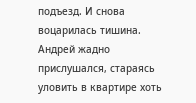подъезд. И снова воцарилась тишина. Андрей жадно прислушался, стараясь уловить в квартире хоть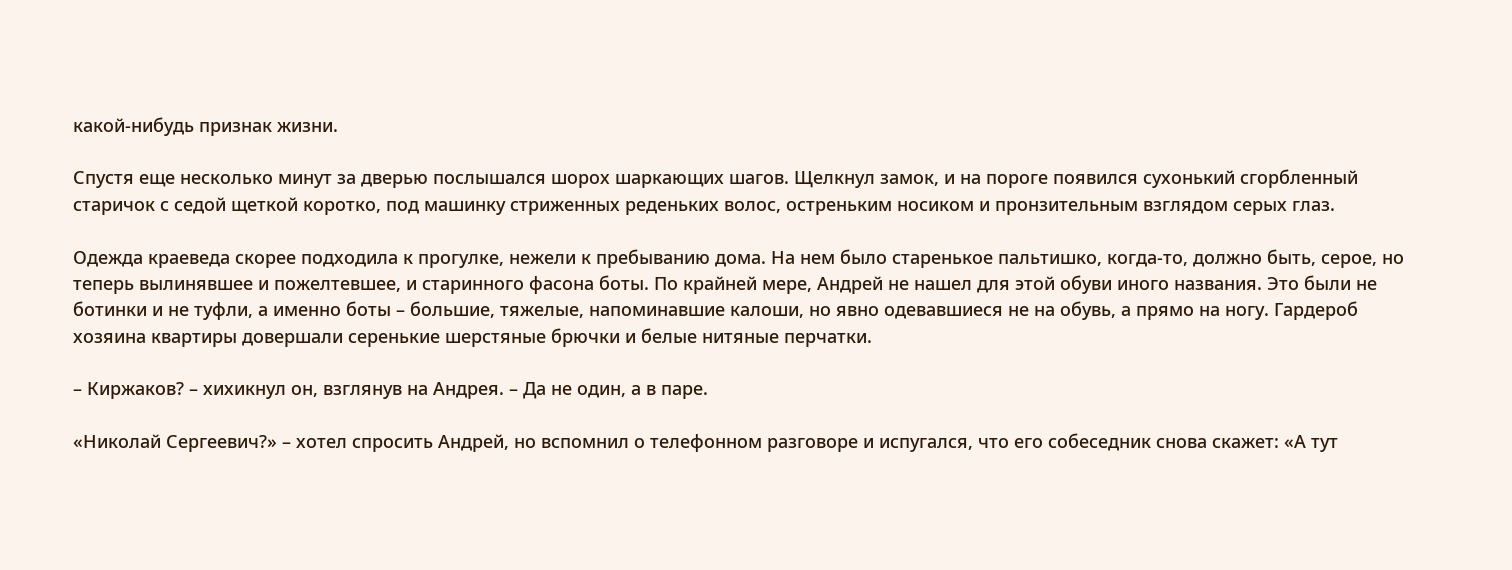какой-нибудь признак жизни.

Спустя еще несколько минут за дверью послышался шорох шаркающих шагов. Щелкнул замок, и на пороге появился сухонький сгорбленный старичок с седой щеткой коротко, под машинку стриженных реденьких волос, остреньким носиком и пронзительным взглядом серых глаз.

Одежда краеведа скорее подходила к прогулке, нежели к пребыванию дома. На нем было старенькое пальтишко, когда-то, должно быть, серое, но теперь вылинявшее и пожелтевшее, и старинного фасона боты. По крайней мере, Андрей не нашел для этой обуви иного названия. Это были не ботинки и не туфли, а именно боты – большие, тяжелые, напоминавшие калоши, но явно одевавшиеся не на обувь, а прямо на ногу. Гардероб хозяина квартиры довершали серенькие шерстяные брючки и белые нитяные перчатки.

– Киржаков? – хихикнул он, взглянув на Андрея. – Да не один, а в паре.

«Николай Сергеевич?» – хотел спросить Андрей, но вспомнил о телефонном разговоре и испугался, что его собеседник снова скажет: «А тут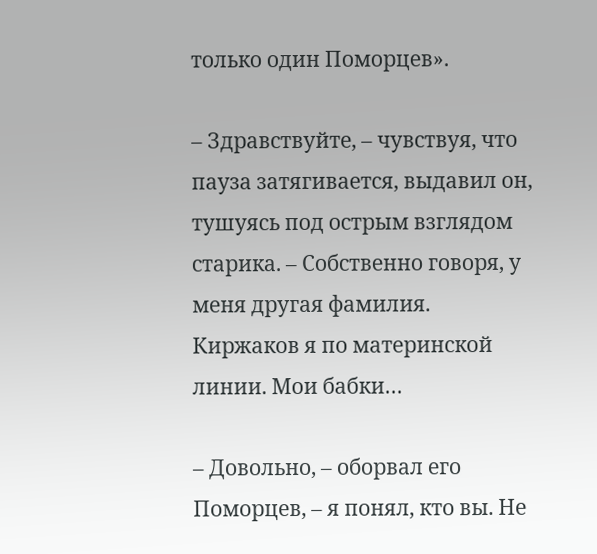только один Поморцев».

– Здравствуйте, – чувствуя, что пауза затягивается, выдавил он, тушуясь под острым взглядом старика. – Собственно говоря, у меня другая фамилия. Киржаков я по материнской линии. Мои бабки…

– Довольно, – оборвал его Поморцев, – я понял, кто вы. Не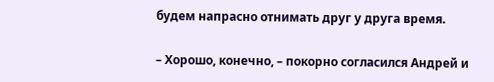будем напрасно отнимать друг у друга время.

– Хорошо, конечно, – покорно согласился Андрей и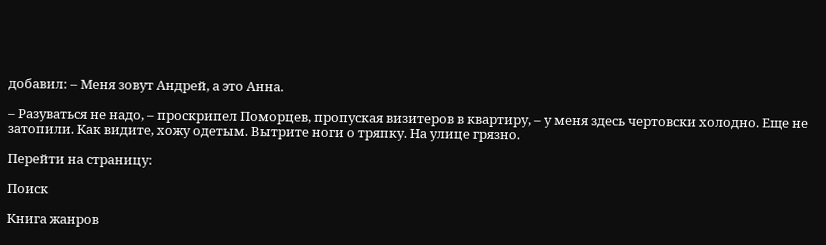добавил: – Меня зовут Андрей, а это Анна.

– Разуваться не надо, – проскрипел Поморцев, пропуская визитеров в квартиру, – у меня здесь чертовски холодно. Еще не затопили. Как видите, хожу одетым. Вытрите ноги о тряпку. На улице грязно.

Перейти на страницу:

Поиск

Книга жанров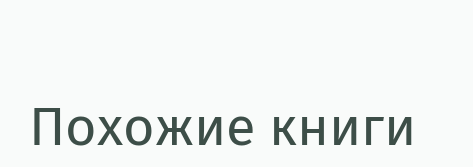Похожие книги